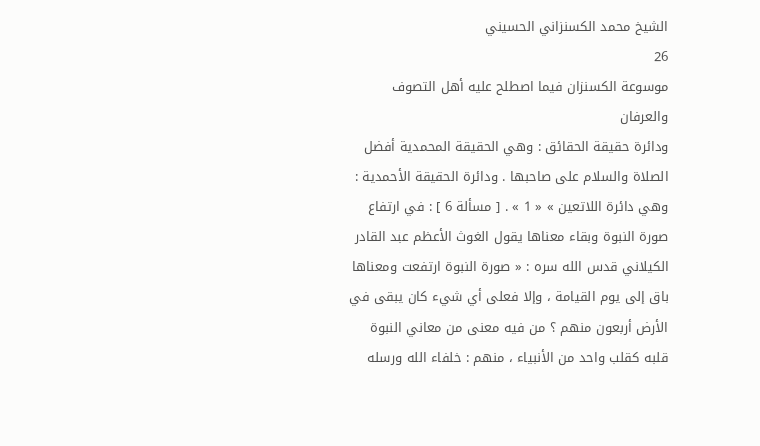الشيخ محمد الكسنزاني الحسيني
26
موسوعة الكسنزان فيما اصطلح عليه أهل التصوف والعرفان
ودائرة حقيقة الحقائق : وهي الحقيقة المحمدية أفضل الصلاة والسلام على صاحبها . ودائرة الحقيقة الأحمدية : وهي دائرة اللاتعين » « 1 » . [ مسألة 6 ] : في ارتفاع صورة النبوة وبقاء معناها يقول الغوث الأعظم عبد القادر الكيلاني قدس الله سره : « صورة النبوة ارتفعت ومعناها باق إلى يوم القيامة ، وإلا فعلى أي شيء كان يبقى في الأرض أربعون منهم ؟ من فيه معنى من معاني النبوة قلبه كقلب واحد من الأنبياء ، منهم : خلفاء الله ورسله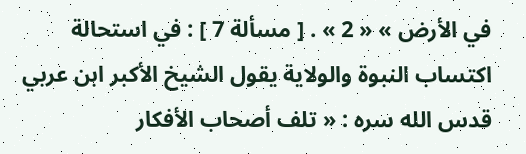في الأرض » « 2 » . [ مسألة 7 ] : في استحالة اكتساب النبوة والولاية يقول الشيخ الأكبر ابن عربي قدس الله سره : « تلف أصحاب الأفكار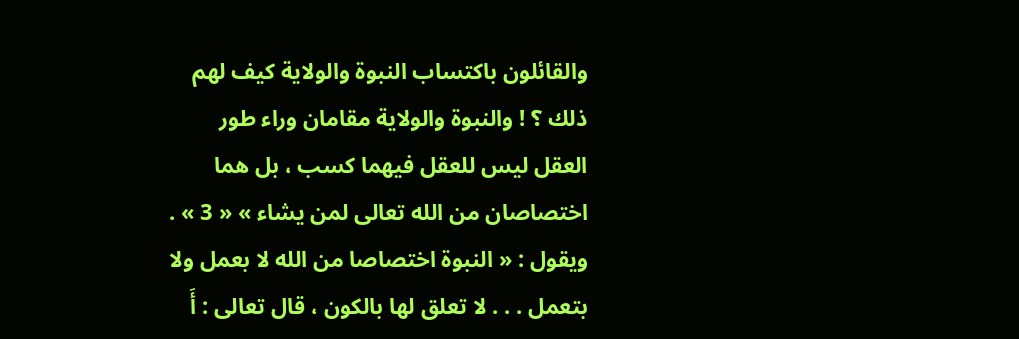والقائلون باكتساب النبوة والولاية كيف لهم ذلك ؟ ! والنبوة والولاية مقامان وراء طور العقل ليس للعقل فيهما كسب ، بل هما اختصاصان من الله تعالى لمن يشاء » « 3 » . ويقول : « النبوة اختصاصا من الله لا بعمل ولا بتعمل . . . لا تعلق لها بالكون ، قال تعالى : أَ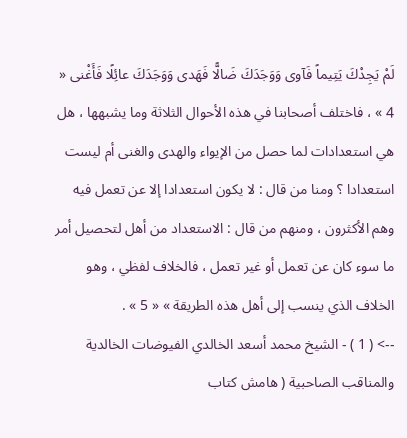لَمْ يَجِدْكَ يَتِيماً فَآوى وَوَجَدَكَ ضَالًّا فَهَدى وَوَجَدَكَ عائِلًا فَأَغْنى « 4 » ، فاختلف أصحابنا في هذه الأحوال الثلاثة وما يشبهها ، هل هي استعدادات لما حصل من الإيواء والهدى والغنى أم ليست استعدادا ؟ ومنا من قال : لا يكون استعدادا إلا عن تعمل فيه وهم الأكثرون ، ومنهم من قال : الاستعداد من أهل لتحصيل أمر ما سوء كان عن تعمل أو غير تعمل ، فالخلاف لفظي ، وهو الخلاف الذي ينسب إلى أهل هذه الطريقة » « 5 » .
--> ( 1 ) - الشيخ محمد أسعد الخالدي الفيوضات الخالدية والمناقب الصاحبية ( هامش كتاب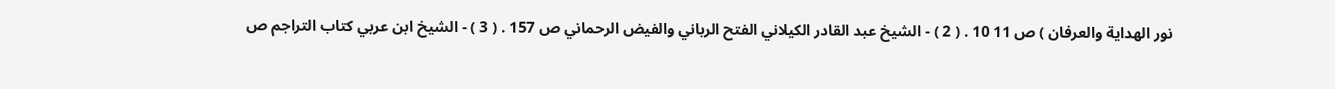نور الهداية والعرفان ) ص 11 10 . ( 2 ) - الشيخ عبد القادر الكيلاني الفتح الرباني والفيض الرحماني ص 157 . ( 3 ) - الشيخ ابن عربي كتاب التراجم ص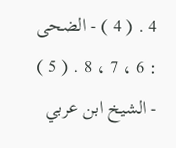4 . ( 4 ) - الضحى : 6 ، 7 ، 8 . ( 5 ) - الشيخ ابن عربي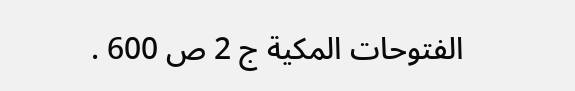الفتوحات المكية ج 2 ص 600 .